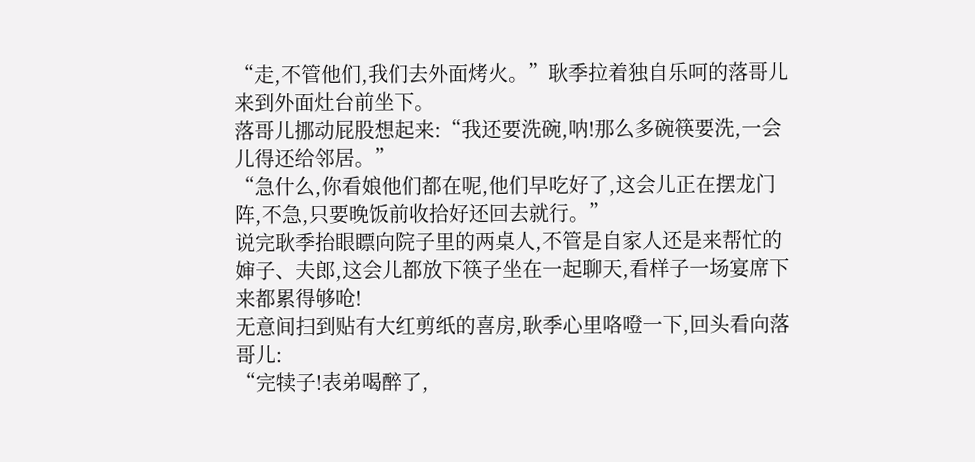“走,不管他们,我们去外面烤火。”耿季拉着独自乐呵的落哥儿来到外面灶台前坐下。
落哥儿挪动屁股想起来:“我还要洗碗,呐!那么多碗筷要洗,一会儿得还给邻居。”
“急什么,你看娘他们都在呢,他们早吃好了,这会儿正在摆龙门阵,不急,只要晚饭前收拾好还回去就行。”
说完耿季抬眼瞟向院子里的两桌人,不管是自家人还是来帮忙的婶子、夫郎,这会儿都放下筷子坐在一起聊天,看样子一场宴席下来都累得够呛!
无意间扫到贴有大红剪纸的喜房,耿季心里咯噔一下,回头看向落哥儿:
“完犊子!表弟喝醉了,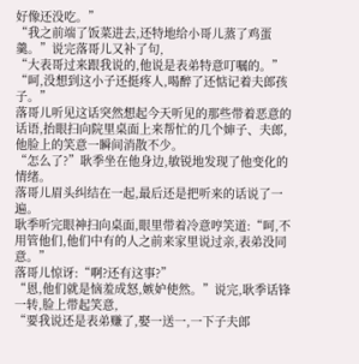好像还没吃。”
“我之前端了饭菜进去,还特地给小哥儿蒸了鸡蛋羹。”说完落哥儿又补了句,
“大表哥过来跟我说的,他说是表弟特意叮嘱的。”
“呵,没想到这小子还挺疼人,喝醉了还惦记着夫郎孩子。”
落哥儿听见这话突然想起今天听见的那些带着恶意的话语,抬眼扫向院里桌面上来帮忙的几个婶子、夫郎,他脸上的笑意一瞬间消散不少。
“怎么了?”耿季坐在他身边,敏锐地发现了他变化的情绪。
落哥儿眉头纠结在一起,最后还是把听来的话说了一遍。
耿季听完眼神扫向桌面,眼里带着冷意哼笑道:“呵,不用管他们,他们中有的人之前来家里说过亲,表弟没同意。”
落哥儿惊讶:“啊?还有这事?”
“恩,他们就是恼羞成怒,嫉妒使然。”说完,耿季话锋一转,脸上带起笑意,
“要我说还是表弟赚了,娶一送一,一下子夫郎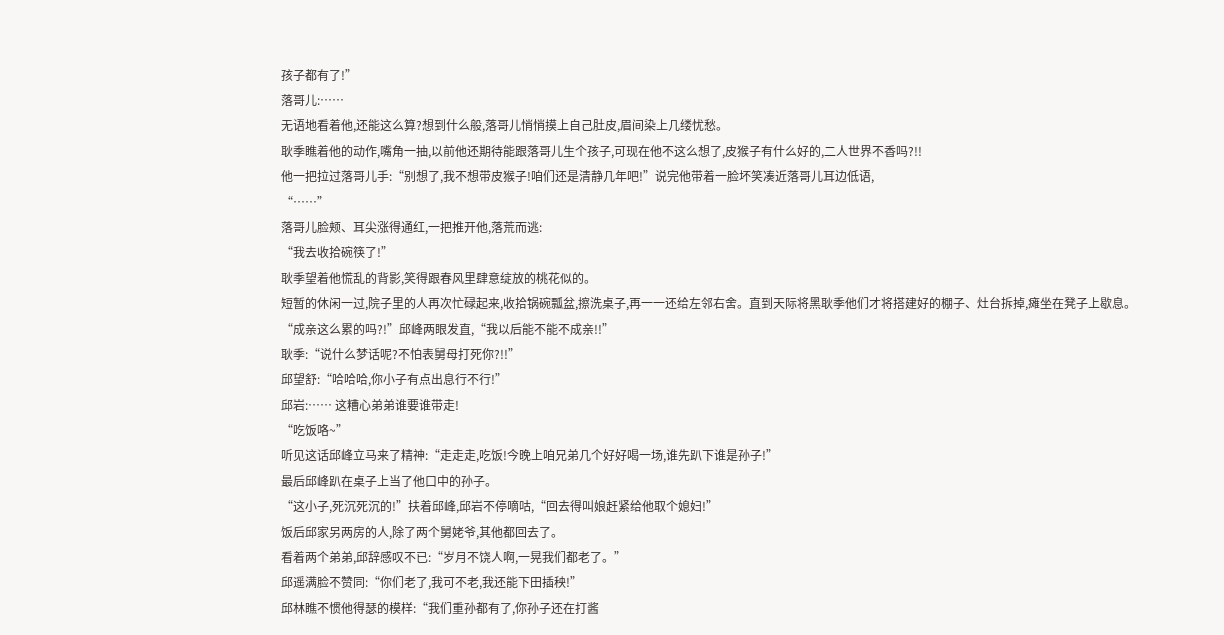孩子都有了!”
落哥儿:……
无语地看着他,还能这么算?想到什么般,落哥儿悄悄摸上自己肚皮,眉间染上几缕忧愁。
耿季瞧着他的动作,嘴角一抽,以前他还期待能跟落哥儿生个孩子,可现在他不这么想了,皮猴子有什么好的,二人世界不香吗?!!
他一把拉过落哥儿手:“别想了,我不想带皮猴子!咱们还是清静几年吧!”说完他带着一脸坏笑凑近落哥儿耳边低语,
“……”
落哥儿脸颊、耳尖涨得通红,一把推开他,落荒而逃:
“我去收拾碗筷了!”
耿季望着他慌乱的背影,笑得跟春风里肆意绽放的桃花似的。
短暂的休闲一过,院子里的人再次忙碌起来,收拾锅碗瓢盆,擦洗桌子,再一一还给左邻右舍。直到天际将黑耿季他们才将搭建好的棚子、灶台拆掉,瘫坐在凳子上歇息。
“成亲这么累的吗?!”邱峰两眼发直,“我以后能不能不成亲!!”
耿季:“说什么梦话呢?不怕表舅母打死你?!!”
邱望舒:“哈哈哈,你小子有点出息行不行!”
邱岩:…… 这糟心弟弟谁要谁带走!
“吃饭咯~”
听见这话邱峰立马来了精神:“走走走,吃饭!今晚上咱兄弟几个好好喝一场,谁先趴下谁是孙子!”
最后邱峰趴在桌子上当了他口中的孙子。
“这小子,死沉死沉的!”扶着邱峰,邱岩不停嘀咕,“回去得叫娘赶紧给他取个媳妇!”
饭后邱家另两房的人,除了两个舅姥爷,其他都回去了。
看着两个弟弟,邱辞感叹不已:“岁月不饶人啊,一晃我们都老了。”
邱遥满脸不赞同:“你们老了,我可不老,我还能下田插秧!”
邱林瞧不惯他得瑟的模样:“我们重孙都有了,你孙子还在打酱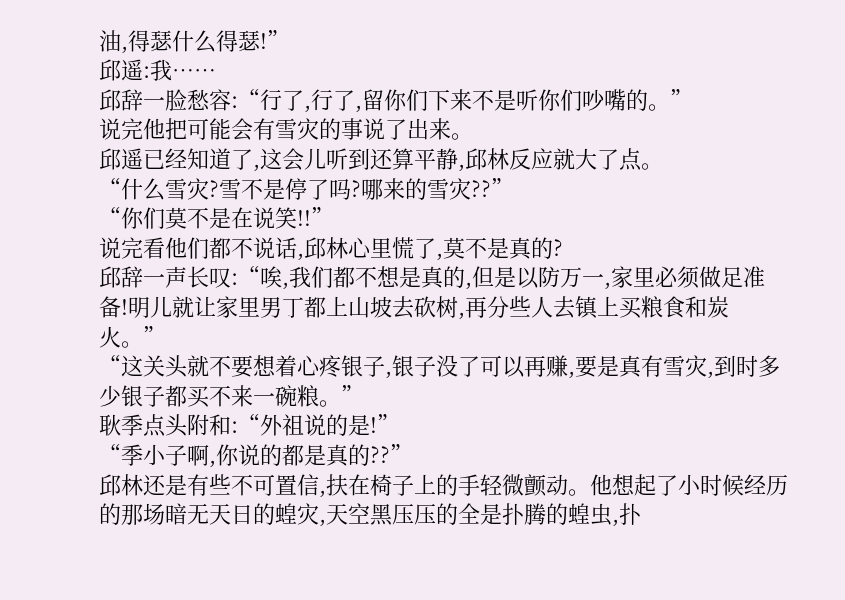油,得瑟什么得瑟!”
邱遥:我……
邱辞一脸愁容:“行了,行了,留你们下来不是听你们吵嘴的。”
说完他把可能会有雪灾的事说了出来。
邱遥已经知道了,这会儿听到还算平静,邱林反应就大了点。
“什么雪灾?雪不是停了吗?哪来的雪灾??”
“你们莫不是在说笑!!”
说完看他们都不说话,邱林心里慌了,莫不是真的?
邱辞一声长叹:“唉,我们都不想是真的,但是以防万一,家里必须做足准备!明儿就让家里男丁都上山坡去砍树,再分些人去镇上买粮食和炭火。”
“这关头就不要想着心疼银子,银子没了可以再赚,要是真有雪灾,到时多少银子都买不来一碗粮。”
耿季点头附和:“外祖说的是!”
“季小子啊,你说的都是真的??”
邱林还是有些不可置信,扶在椅子上的手轻微颤动。他想起了小时候经历的那场暗无天日的蝗灾,天空黑压压的全是扑腾的蝗虫,扑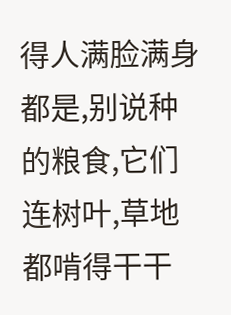得人满脸满身都是,别说种的粮食,它们连树叶,草地都啃得干干